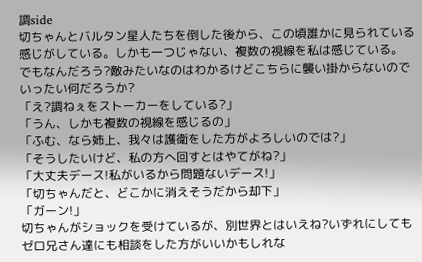調side
切ちゃんとバルタン星人たちを倒した後から、この頃誰かに見られている感じがしている。しかも一つじゃない、複数の視線を私は感じている。
でもなんだろう?敵みたいなのはわかるけどこちらに襲い掛からないのでいったい何だろうか?
「え?調ねぇをストーカーをしている?」
「うん、しかも複数の視線を感じるの」
「ふむ、なら姉上、我々は護衛をした方がよろしいのでは?」
「そうしたいけど、私の方へ回すとはやてがね?」
「大丈夫デース!私がいるから問題ないデース!」
「切ちゃんだと、どこかに消えそうだから却下」
「ガーン!」
切ちゃんがショックを受けているが、別世界とはいえね?いずれにしてもゼロ兄さん達にも相談をした方がいいかもしれな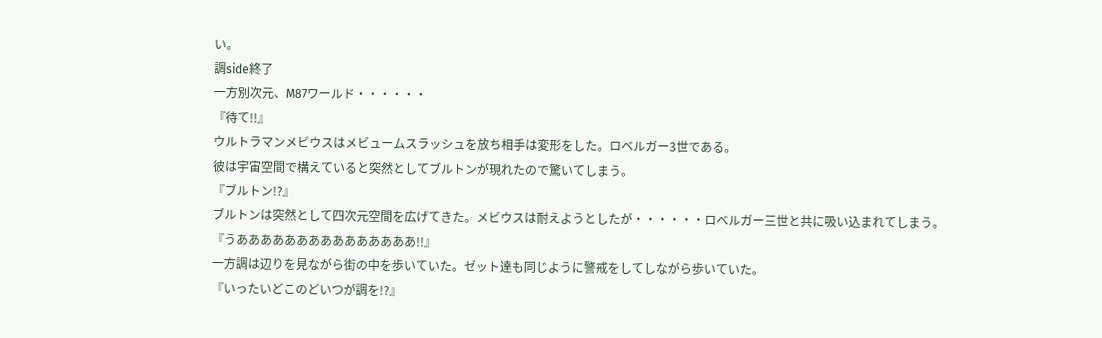い。
調side終了
一方別次元、M87ワールド・・・・・・
『待て!!』
ウルトラマンメビウスはメビュームスラッシュを放ち相手は変形をした。ロベルガー3世である。
彼は宇宙空間で構えていると突然としてブルトンが現れたので驚いてしまう。
『ブルトン!?』
ブルトンは突然として四次元空間を広げてきた。メビウスは耐えようとしたが・・・・・・ロベルガー三世と共に吸い込まれてしまう。
『うあああああああああああああああ!!』
一方調は辺りを見ながら街の中を歩いていた。ゼット達も同じように警戒をしてしながら歩いていた。
『いったいどこのどいつが調を!?』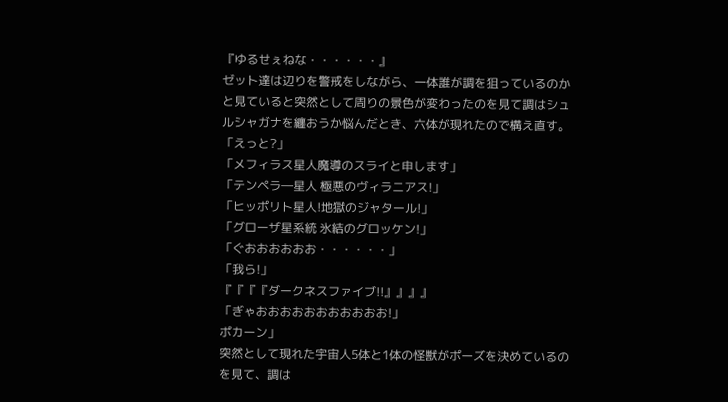『ゆるせぇねな・・・・・・』
ゼット達は辺りを警戒をしながら、一体誰が調を狙っているのかと見ていると突然として周りの景色が変わったのを見て調はシュルシャガナを纏おうか悩んだとき、六体が現れたので構え直す。
「えっと?」
「メフィラス星人魔導のスライと申します」
「テンペラ―星人 極悪のヴィラニアス!」
「ヒッポリト星人!地獄のジャタール!」
「グローザ星系統 氷結のグロッケン!」
「ぐおおおおおお・・・・・・」
「我ら!」
『『『『ダークネスファイブ!!』』』』
「ぎゃおおおおおおおおおおお!」
ポカーン」
突然として現れた宇宙人5体と1体の怪獣がポーズを決めているのを見て、調は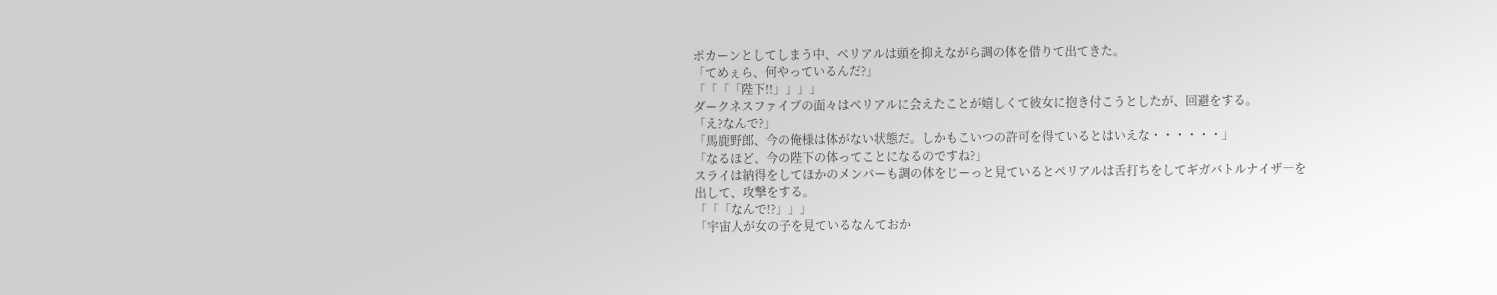ポカーンとしてしまう中、ベリアルは頭を抑えながら調の体を借りて出てきた。
「てめぇら、何やっているんだ?」
「「「「陛下!!」」」」
ダークネスファイブの面々はベリアルに会えたことが嬉しくて彼女に抱き付こうとしたが、回避をする。
「え?なんで?」
「馬鹿野郎、今の俺様は体がない状態だ。しかもこいつの許可を得ているとはいえな・・・・・・」
「なるほど、今の陛下の体ってことになるのですね?」
スライは納得をしてほかのメンバーも調の体をじーっと見ているとペリアルは舌打ちをしてギガバトルナイザ―を出して、攻撃をする。
「「「なんで!?」」」
「宇宙人が女の子を見ているなんておか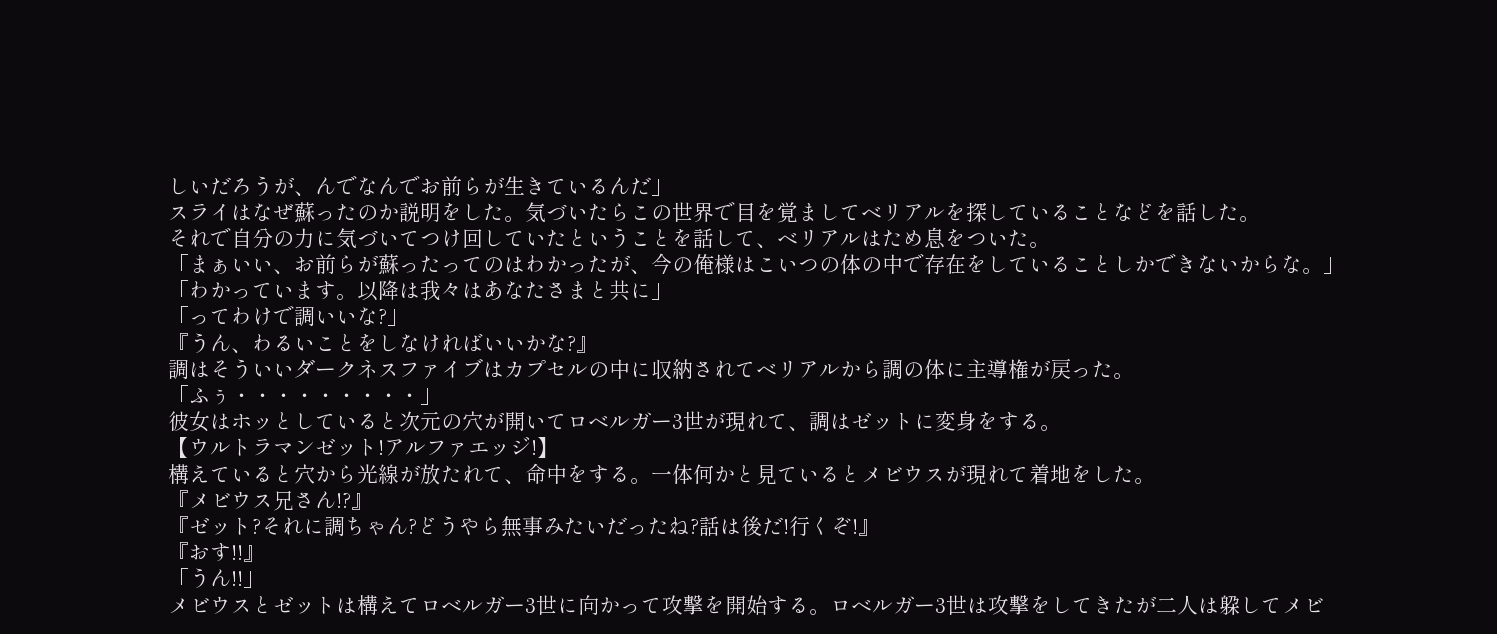しいだろうが、んでなんでお前らが生きているんだ」
スライはなぜ蘇ったのか説明をした。気づいたらこの世界で目を覚ましてベリアルを探していることなどを話した。
それで自分の力に気づいてつけ回していたということを話して、ベリアルはため息をついた。
「まぁいい、お前らが蘇ったってのはわかったが、今の俺様はこいつの体の中で存在をしていることしかできないからな。」
「わかっています。以降は我々はあなたさまと共に」
「ってわけで調いいな?」
『うん、わるいことをしなければいいかな?』
調はそういいダークネスファイブはカプセルの中に収納されてベリアルから調の体に主導権が戻った。
「ふぅ・・・・・・・・・」
彼女はホッとしていると次元の穴が開いてロベルガー3世が現れて、調はゼットに変身をする。
【ウルトラマンゼット!アルファエッジ!】
構えていると穴から光線が放たれて、命中をする。一体何かと見ているとメビウスが現れて着地をした。
『メビウス兄さん!?』
『ゼット?それに調ちゃん?どうやら無事みたいだったね?話は後だ!行くぞ!』
『おす!!』
「うん!!」
メビウスとゼットは構えてロベルガー3世に向かって攻撃を開始する。ロベルガー3世は攻撃をしてきたが二人は躱してメビ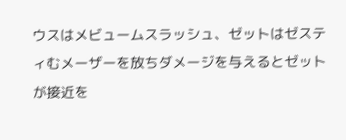ウスはメビュームスラッシュ、ゼットはゼスティむメーザーを放ちダメージを与えるとゼットが接近を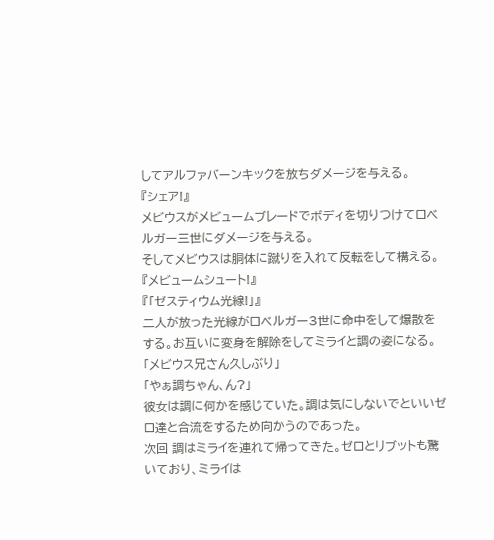してアルファバーンキックを放ちダメージを与える。
『シェア!』
メビウスがメビュームブレードでボディを切りつけてロベルガー三世にダメージを与える。
そしてメビウスは胴体に蹴りを入れて反転をして構える。
『メビュームシュート!』
『「ゼスティウム光線!」』
二人が放った光線がロベルガー3世に命中をして爆散をする。お互いに変身を解除をしてミライと調の姿になる。
「メビウス兄さん久しぶり」
「やぁ調ちゃん、ん?」
彼女は調に何かを感じていた。調は気にしないでといいゼロ達と合流をするため向かうのであった。
次回 調はミライを連れて帰ってきた。ゼロとリブットも驚いており、ミライは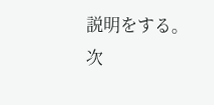説明をする。
次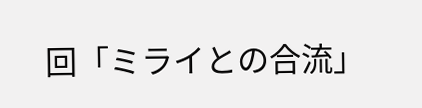回「ミライとの合流」